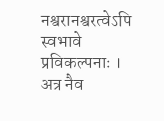नश्वरानश्वरत्वेऽपि स्वभावे प्रविकल्पनाः ।
अत्र नैव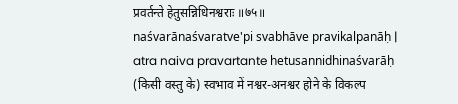प्रवर्तन्ते हेतुसन्निधिनश्वराः ॥७५॥
naśvarānaśvaratve'pi svabhāve pravikalpanāḥ |
atra naiva pravartante hetusannidhinaśvarāḥ
(किसी वस्तु के) स्वभाव में नश्वर-अनश्वर होने के विकल्प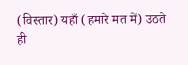(विस्तार) यहाँ (हमारे मत में) उठते ही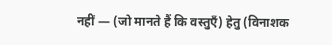नहीं — (जो मानते हैं कि वस्तुएँ) हेतु (विनाशक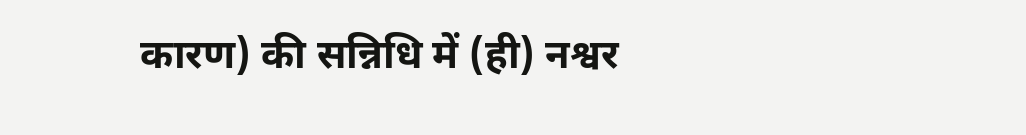कारण) की सन्निधि में (ही) नश्वर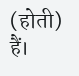(होती) हैं।